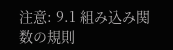注意: 9.1 組み込み関数の規則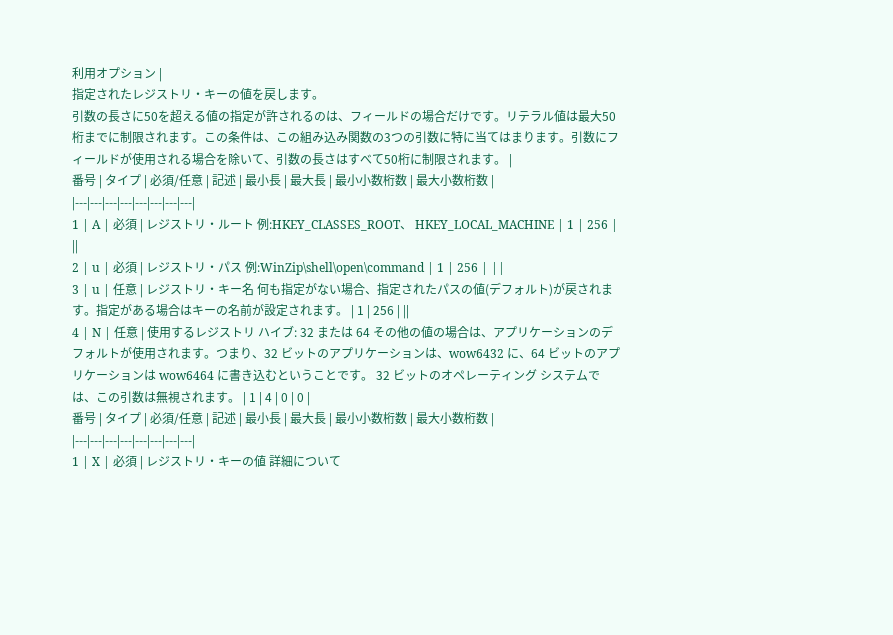利用オプション |
指定されたレジストリ・キーの値を戻します。
引数の長さに50を超える値の指定が許されるのは、フィールドの場合だけです。リテラル値は最大50桁までに制限されます。この条件は、この組み込み関数の3つの引数に特に当てはまります。引数にフィールドが使用される場合を除いて、引数の長さはすべて50桁に制限されます。 |
番号 | タイプ | 必須/任意 | 記述 | 最小長 | 最大長 | 最小小数桁数 | 最大小数桁数 |
|---|---|---|---|---|---|---|---|
1 | A | 必須 | レジストリ・ルート 例:HKEY_CLASSES_ROOT、 HKEY_LOCAL_MACHINE | 1 | 256 | ||
2 | u | 必須 | レジストリ・パス 例:WinZip\shell\open\command | 1 | 256 | ||
3 | u | 任意 | レジストリ・キー名 何も指定がない場合、指定されたパスの値(デフォルト)が戻されます。指定がある場合はキーの名前が設定されます。 | 1 | 256 | ||
4 | N | 任意 | 使用するレジストリ ハイブ: 32 または 64 その他の値の場合は、アプリケーションのデフォルトが使用されます。つまり、32 ビットのアプリケーションは、wow6432 に、64 ビットのアプリケーションは wow6464 に書き込むということです。 32 ビットのオペレーティング システムでは、この引数は無視されます。 | 1 | 4 | 0 | 0 |
番号 | タイプ | 必須/任意 | 記述 | 最小長 | 最大長 | 最小小数桁数 | 最大小数桁数 |
|---|---|---|---|---|---|---|---|
1 | X | 必須 | レジストリ・キーの値 詳細について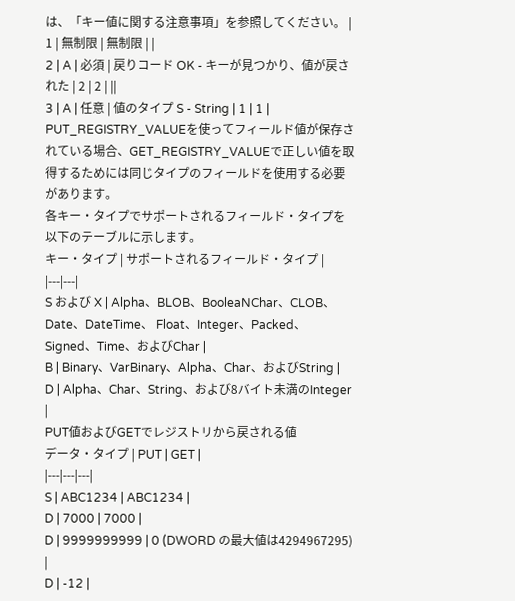は、「キー値に関する注意事項」を参照してください。 | 1 | 無制限 | 無制限 | |
2 | A | 必須 | 戻りコード OK - キーが見つかり、値が戻された | 2 | 2 | ||
3 | A | 任意 | 値のタイプ S - String | 1 | 1 |
PUT_REGISTRY_VALUEを使ってフィールド値が保存されている場合、GET_REGISTRY_VALUEで正しい値を取得するためには同じタイプのフィールドを使用する必要があります。
各キー・タイプでサポートされるフィールド・タイプを以下のテーブルに示します。
キー・タイプ | サポートされるフィールド・タイプ |
|---|---|
S および X | Alpha、BLOB、BooleaNChar、CLOB、Date、DateTime、 Float、Integer、Packed、Signed、Time、およびChar |
B | Binary、VarBinary、Alpha、Char、およびString |
D | Alpha、Char、String、および8バイト未満のInteger |
PUT値およびGETでレジストリから戻される値
データ・タイプ | PUT | GET |
|---|---|---|
S | ABC1234 | ABC1234 |
D | 7000 | 7000 |
D | 9999999999 | 0 (DWORD の最大値は4294967295) |
D | -12 |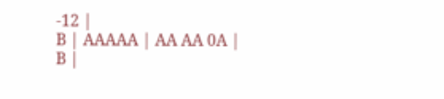-12 |
B | AAAAA | AA AA 0A |
B |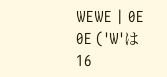WEWE | 0E 0E ('W'は16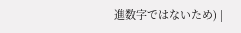進数字ではないため) |